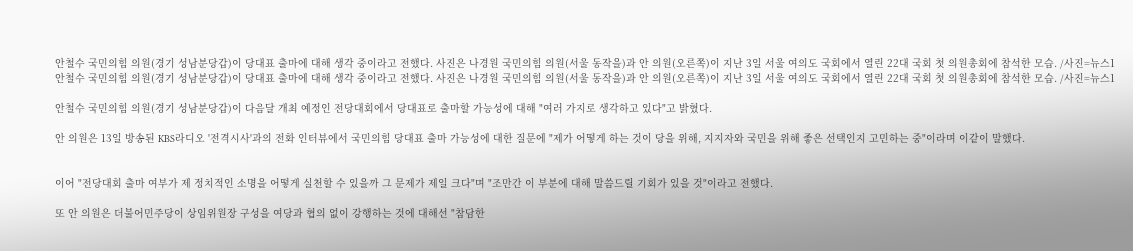안철수 국민의힘 의원(경기 성남분당갑)이 당대표 출마에 대해 생각 중이라고 전했다. 사진은 나경원 국민의힘 의원(서울 동작을)과 안 의원(오른쪽)이 지난 3일 서울 여의도 국회에서 열린 22대 국회 첫 의원총회에 참석한 모습. /사진=뉴스1
안철수 국민의힘 의원(경기 성남분당갑)이 당대표 출마에 대해 생각 중이라고 전했다. 사진은 나경원 국민의힘 의원(서울 동작을)과 안 의원(오른쪽)이 지난 3일 서울 여의도 국회에서 열린 22대 국회 첫 의원총회에 참석한 모습. /사진=뉴스1

안철수 국민의힘 의원(경기 성남분당갑)이 다음달 개최 예정인 전당대회에서 당대표로 출마할 가능성에 대해 "여러 가지로 생각하고 있다"고 밝혔다.

안 의원은 13일 방송된 KBS라디오 '전격시사'과의 전화 인터뷰에서 국민의힘 당대표 출마 가능성에 대한 질문에 "제가 어떻게 하는 것이 당을 위해, 지지자와 국민을 위해 좋은 선택인지 고민하는 중"이라며 이같이 말했다.


이어 "전당대회 출마 여부가 제 정치적인 소명을 어떻게 실천할 수 있을까 그 문제가 제일 크다"며 "조만간 이 부분에 대해 말씀드릴 기회가 있을 것"이라고 전했다.

또 안 의원은 더불어민주당이 상임위원장 구성을 여당과 협의 없이 강행하는 것에 대해선 "참담한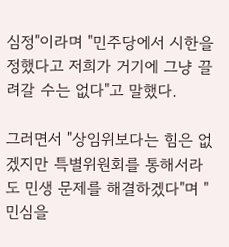심정"이라며 "민주당에서 시한을 정했다고 저희가 거기에 그냥 끌려갈 수는 없다"고 말했다.

그러면서 "상임위보다는 힘은 없겠지만 특별위원회를 통해서라도 민생 문제를 해결하겠다"며 "민심을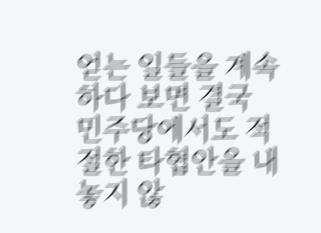얻는 일들을 계속하다 보면 결국 민주당에서도 적절한 타협안을 내놓지 않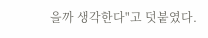을까 생각한다"고 덧붙였다.